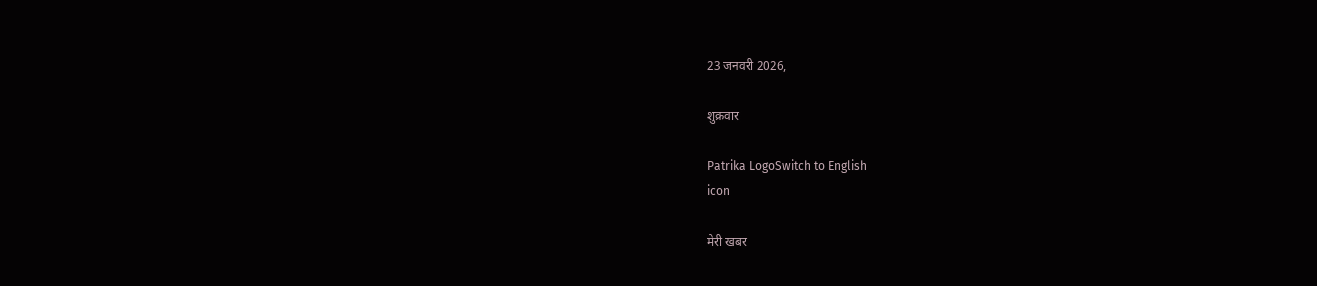23 जनवरी 2026,

शुक्रवार

Patrika LogoSwitch to English
icon

मेरी खबर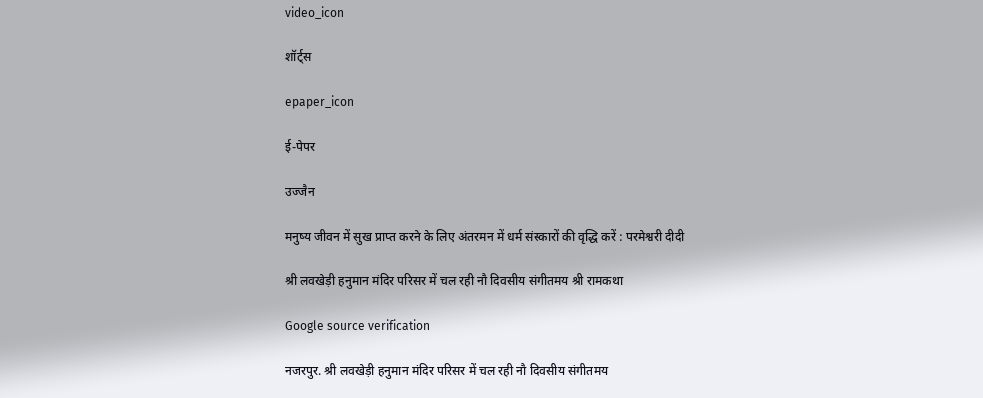video_icon

शॉर्ट्स

epaper_icon

ई-पेपर

उज्जैन

मनुष्य जीवन में सुख प्राप्त करने के लिए अंतरमन में धर्म संस्कारों की वृद्धि करें : परमेश्वरी दीदी

श्री लवखेड़ी हनुमान मंदिर परिसर में चल रही नौ दिवसीय संगीतमय श्री रामकथा

Google source verification

नजरपुर. श्री लवखेड़ी हनुमान मंदिर परिसर में चल रही नौ दिवसीय संगीतमय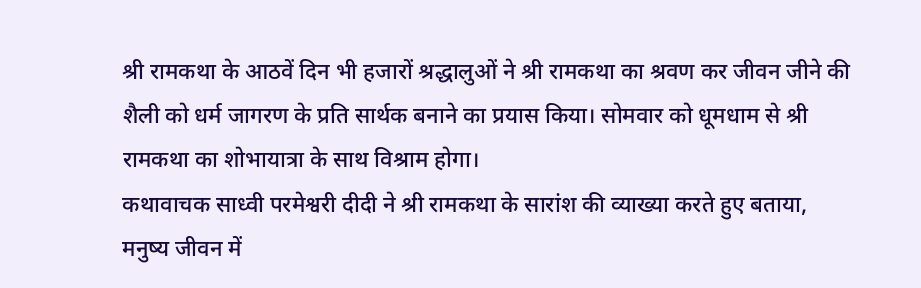श्री रामकथा के आठवें दिन भी हजारों श्रद्धालुओं ने श्री रामकथा का श्रवण कर जीवन जीने की शैली को धर्म जागरण के प्रति सार्थक बनाने का प्रयास किया। सोमवार को धूमधाम से श्री रामकथा का शोभायात्रा के साथ विश्राम होगा।
कथावाचक साध्वी परमेश्वरी दीदी ने श्री रामकथा के सारांश की व्याख्या करते हुए बताया, मनुष्य जीवन में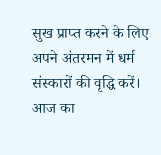सुख प्राप्त करने के लिए अपने अंतरमन में धर्म संस्कारों की वृद्धि करें। आज का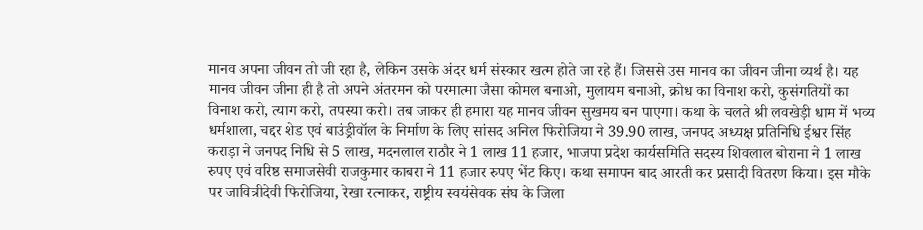मानव अपना जीवन तो जी रहा है, लेकिन उसके अंदर धर्म संस्कार खत्म होते जा रहे हैं। जिससे उस मानव का जीवन जीना व्यर्थ है। यह मानव जीवन जीना ही है तो अपने अंतरमन को परमात्मा जैसा कोमल बनाओ, मुलायम बनाओ, क्रोध का विनाश करो, कुसंगतियों का विनाश करो, त्याग करो, तपस्या करो। तब जाकर ही हमारा यह मानव जीवन सुखमय बन पाएगा। कथा के चलते श्री लवखेड़ी धाम में भव्य धर्मशाला, चद्दर शेड एवं बाउंड्रीवॉल के निर्माण के लिए सांसद अनिल फिरोजिया ने 39.90 लाख, जनपद अध्यक्ष प्रतिनिधि ईश्वर सिंह कराड़ा ने जनपद निधि से 5 लाख, मदनलाल राठौर ने 1 लाख 11 हजार, भाजपा प्रदेश कार्यसमिति सदस्य शिवलाल बोराना ने 1 लाख रुपए एवं वरिष्ठ समाजसेवी राजकुमार काबरा ने 11 हजार रुपए भेंट किए। कथा समापन बाद आरती कर प्रसादी वितरण किया। इस मौके पर जावित्रीदेवी फिरोजिया, रेखा रत्नाकर, राष्ट्रीय स्वयंसेवक संघ के जिला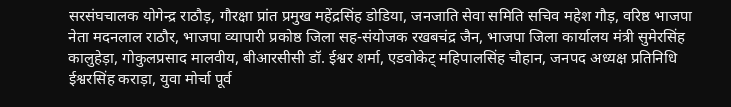सरसंघचालक योगेन्द्र राठौड़, गौरक्षा प्रांत प्रमुख महेंद्रसिंह डोडिया, जनजाति सेवा समिति सचिव महेश गौड़, वरिष्ठ भाजपा नेता मदनलाल राठौर, भाजपा व्यापारी प्रकोष्ठ जिला सह-संयोजक रखबचंद्र जैन, भाजपा जिला कार्यालय मंत्री सुमेरसिंह कालुहेड़ा, गोकुलप्रसाद मालवीय, बीआरसीसी डॉ. ईश्वर शर्मा, एडवोकेट् महिपालसिंह चौहान, जनपद अध्यक्ष प्रतिनिधि ईश्वरसिंह कराड़ा, युवा मोर्चा पूर्व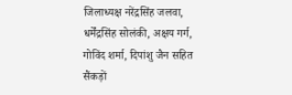जिलाध्यक्ष नरेंद्रसिंह जलवा, धर्मेंद्रसिंह सोलंकी, अक्षय गर्ग, गोविंद शर्मा, दिपांशु जैन सहित सैंकड़ों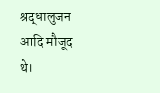श्रद्धालुजन आदि मौजूद थे।